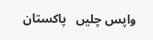واپس چلیں   پاکستان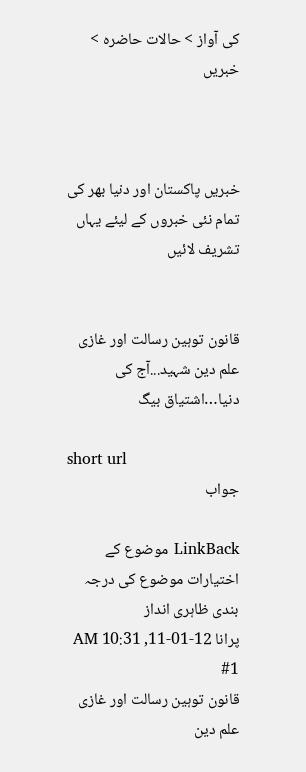کی آواز > حالات حاضرہ > خبریں



خبریں پاکستان اور دنیا بھر کی تمام نئی خبروں کے لیئے یہاں تشریف لائیں


قانون توہین رسالت اور غازی علم دین شہید...آج کی دنیا…اشتیاق بیگ

short url
جواب

LinkBack موضوع کے اختیارات موضوع کی درجہ بندی ظاہری انداز
پرانا 12-01-11, 10:31 AM   #1
قانون توہین رسالت اور غازی علم دین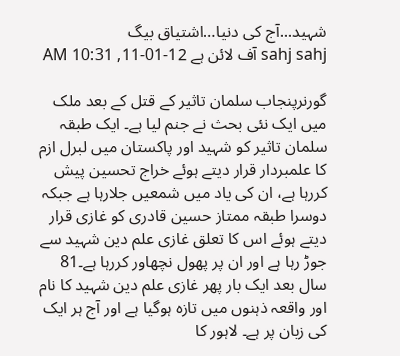شہید...آج کی دنیا…اشتیاق بیگ
sahj sahj آف لائن ہے 12-01-11, 10:31 AM

گورنرپنجاب سلمان تاثیر کے قتل کے بعد ملک میں ایک نئی بحث نے جنم لیا ہے۔ ایک طبقہ سلمان تاثیر کو شہید اور پاکستان میں لبرل ازم کا علمبردار قرار دیتے ہوئے خراج تحسین پیش کررہا ہے، ان کی یاد میں شمعیں جلارہا ہے جبکہ دوسرا طبقہ ممتاز حسین قادری کو غازی قرار دیتے ہوئے اس کا تعلق غازی علم دین شہید سے جوڑ رہا ہے اور ان پر پھول نچھاور کررہا ہے۔81 سال بعد ایک بار پھر غازی علم دین شہید کا نام اور واقعہ ذہنوں میں تازہ ہوگیا ہے اور آج ہر ایک کی زبان پر ہے۔ لاہور کا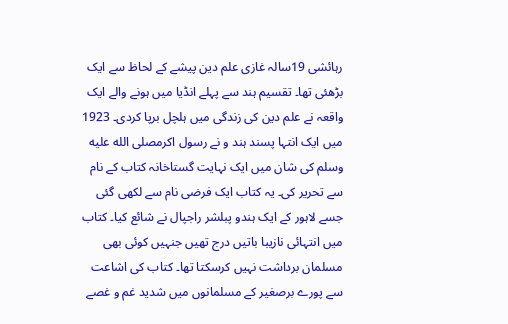رہائشی 19سالہ غازی علم دین پیشے کے لحاظ سے ایک بڑھئی تھا۔ تقسیم ہند سے پہلے انڈیا میں ہونے والے ایک واقعہ نے علم دین کی زندگی میں ہلچل برپا کردی۔ 1923 میں ایک انتہا پسند ہند و نے رسول اکرمصلى الله عليه وسلم کی شان میں ایک نہایت گستاخانہ کتاب کے نام سے تحریر کی۔ یہ کتاب ایک فرضی نام سے لکھی گئی جسے لاہور کے ایک ہندو پبلشر راجپال نے شائع کیا۔ کتاب میں انتہائی نازیبا باتیں درج تھیں جنہیں کوئی بھی مسلمان برداشت نہیں کرسکتا تھا۔ کتاب کی اشاعت سے پورے برصغیر کے مسلمانوں میں شدید غم و غصے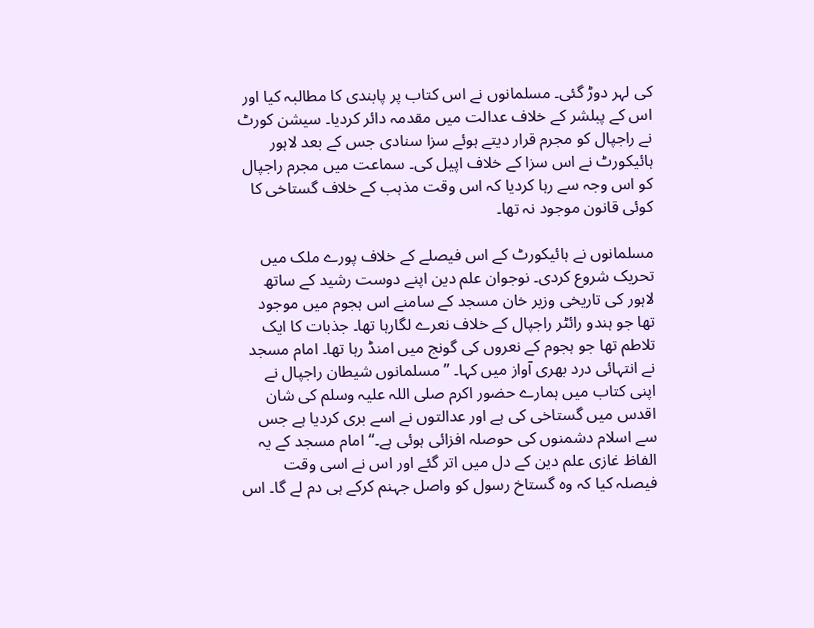کی لہر دوڑ گئی۔ مسلمانوں نے اس کتاب پر پابندی کا مطالبہ کیا اور اس کے پبلشر کے خلاف عدالت میں مقدمہ دائر کردیا۔ سیشن کورٹ نے راجپال کو مجرم قرار دیتے ہوئے سزا سنادی جس کے بعد لاہور ہائیکورٹ نے اس سزا کے خلاف اپیل کی۔ سماعت میں مجرم راجپال کو اس وجہ سے رہا کردیا کہ اس وقت مذہب کے خلاف گستاخی کا کوئی قانون موجود نہ تھا۔

مسلمانوں نے ہائیکورٹ کے اس فیصلے کے خلاف پورے ملک میں تحریک شروع کردی۔ نوجوان علم دین اپنے دوست رشید کے ساتھ لاہور کی تاریخی وزیر خان مسجد کے سامنے اس ہجوم میں موجود تھا جو ہندو رائٹر راجپال کے خلاف نعرے لگارہا تھا۔ جذبات کا ایک تلاطم تھا جو ہجوم کے نعروں کی گونج میں امنڈ رہا تھا۔ امام مسجد نے انتہائی درد بھری آواز میں کہا۔ ”مسلمانوں شیطان راجپال نے اپنی کتاب میں ہمارے حضور اکرم صلی اللہ علیہ وسلم کی شان اقدس میں گستاخی کی ہے اور عدالتوں نے اسے بری کردیا ہے جس سے اسلام دشمنوں کی حوصلہ افزائی ہوئی ہے۔“ امام مسجد کے یہ الفاظ غازی علم دین کے دل میں اتر گئے اور اس نے اسی وقت فیصلہ کیا کہ وہ گستاخ رسول کو واصل جہنم کرکے ہی دم لے گا۔ اس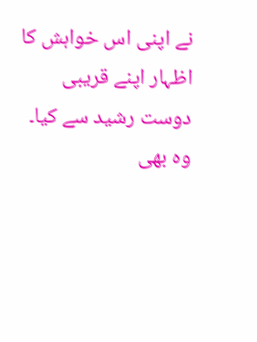نے اپنی اس خواہش کا اظہار اپنے قریبی دوست رشید سے کیا۔ وہ بھی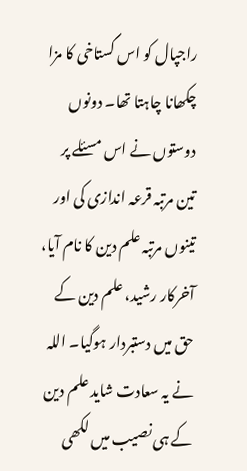راجپال کو اس گستاخی کا مزا چکھانا چاہتا تھا۔ دونوں دوستوں نے اس مسئلے پر تین مرتبہ قرعہ اندازی کی اور تینوں مرتبہ علم دین کا نام آیا، آخرکار رشید، علم دین کے حق میں دستبردار ہوگیا۔ اللہ نے یہ سعادت شاید علم دین کے ہی نصیب میں لکھی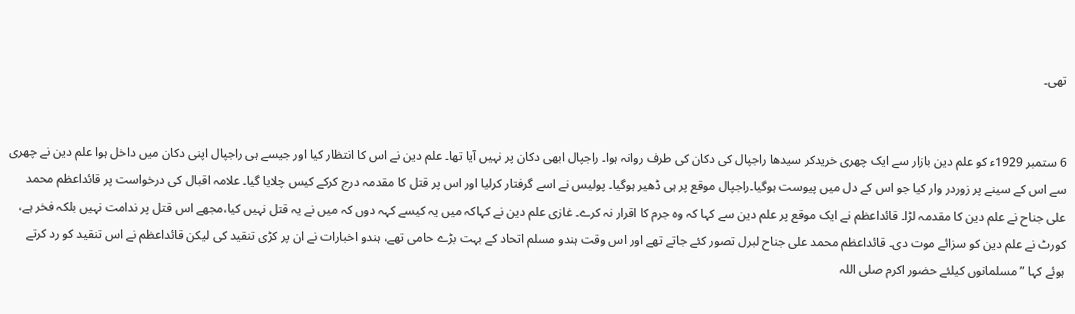تھی۔


6 ستمبر 1929ء کو علم دین بازار سے ایک چھری خریدکر سیدھا راجپال کی دکان کی طرف روانہ ہوا۔ راجپال ابھی دکان پر نہیں آیا تھا۔ علم دین نے اس کا انتظار کیا اور جیسے ہی راجپال اپنی دکان میں داخل ہوا علم دین نے چھری سے اس کے سینے پر زوردر وار کیا جو اس کے دل میں پیوست ہوگیا۔راجپال موقع پر ہی ڈھیر ہوگیا۔ پولیس نے اسے گرفتار کرلیا اور اس پر قتل کا مقدمہ درج کرکے کیس چلایا گیا۔ علامہ اقبال کی درخواست پر قائداعظم محمد علی جناح نے علم دین کا مقدمہ لڑا۔ قائداعظم نے ایک موقع پر علم دین سے کہا کہ وہ جرم کا اقرار نہ کرے۔ غازی علم دین نے کہاکہ میں یہ کیسے کہہ دوں کہ میں نے یہ قتل نہیں کیا،مجھے اس قتل پر ندامت نہیں بلکہ فخر ہے، کورٹ نے علم دین کو سزائے موت دی۔ قائداعظم محمد علی جناح لبرل تصور کئے جاتے تھے اور اس وقت ہندو مسلم اتحاد کے بہت بڑے حامی تھے، ہندو اخبارات نے ان پر کڑی تنقید کی لیکن قائداعظم نے اس تنقید کو رد کرتے ہوئے کہا ”مسلمانوں کیلئے حضور اکرم صلی اللہ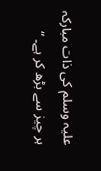علیہ وسلم کی ذات مبارکہ ہر چیز سے بڑھ کر ہے۔ “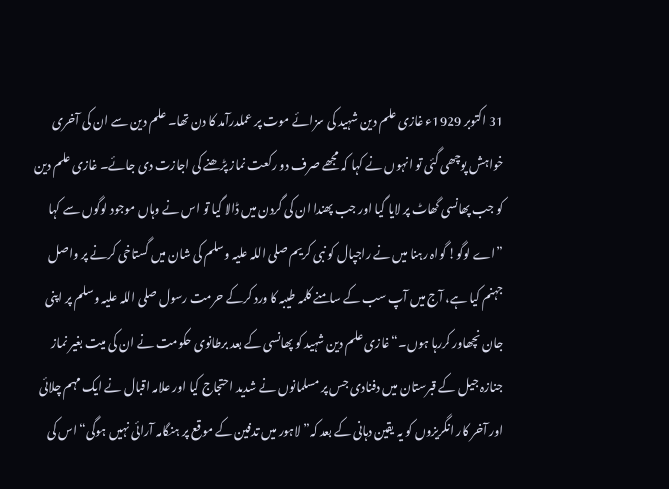31 اکتوبر 1929ء غازی علم دین شہید کی سزائے موت پر عملدرآمد کا دن تھا۔ علم دین سے ان کی آخری خواہش پوچھی گئی تو انہوں نے کہا کہ مجھے صرف دو رکعت نماز پڑھنے کی اجازت دی جائے۔ غازی علم دین کو جب پھانسی گھاٹ پر لایا گیا اور جب پھندا ان کی گردن میں ڈالا گیا تو اس نے وہاں موجود لوگوں سے کہا ”اے لوگو! گواہ رہنا میں نے راجپال کو نبی کریم صلی اللہ علیہ وسلم کی شان میں گستاخی کرنے پر واصل جہنم کیا ہے، آج میں آپ سب کے سامنے کلمہ طیبہ کا ورد کرکے حرمت رسول صلی اللہ علیہ وسلم پر اپنی جان نچھاور کررہا ہوں۔“غازی علم دین شہید کو پھانسی کے بعد برطانوی حکومت نے ان کی میت بغیر نماز جنازہ جیل کے قبرستان میں دفنادی جس پر مسلمانوں نے شدید احتجاج کیا اور علامہ اقبال نے ایک مہم چلائی اور آخر کار انگریزوں کو یہ یقین دہانی کے بعد کہ” لاہور میں تدفین کے موقع پر ہنگامہ آرائی نہیں ہوگی“ اس کی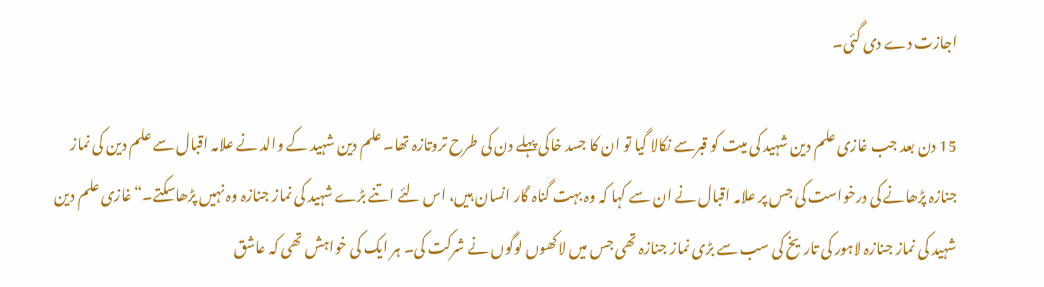اجازت دے دی گئی۔

15 دن بعد جب غازی علم دین شہید کی میت کو قبرسے نکالا گیا تو ان کا جسد خاکی پہلے دن کی طرح تروتازہ تھا۔ علم دین شہید کے والد نے علامہ اقبال سے علم دین کی نماز جنازہ پڑھانے کی درخواست کی جس پر علامہ اقبال نے ان سے کہا کہ وہ بہت گناہ گار انسان ہیں، اس لئے اتنے بڑے شہید کی نماز جنازہ وہ نہیں پڑھاسکتے۔“غازی علم دین شہید کی نماز جنازہ لاہور کی تاریخ کی سب سے بڑی نماز جنازہ تھی جس میں لاکھوں لوگوں نے شرکت کی۔ ہر ایک کی خواہش تھی کہ عاشق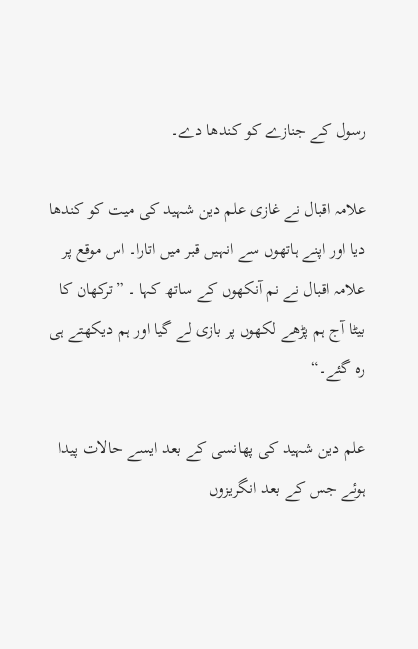رسول کے جنازے کو کندھا دے۔

علامہ اقبال نے غازی علم دین شہید کی میت کو کندھا دیا اور اپنے ہاتھوں سے انہیں قبر میں اتارا۔ اس موقع پر علامہ اقبال نے نم آنکھوں کے ساتھ کہا ۔ ”ترکھان کا بیٹا آج ہم پڑھے لکھوں پر بازی لے گیا اور ہم دیکھتے ہی رہ گئے۔“

علم دین شہید کی پھانسی کے بعد ایسے حالات پیدا ہوئے جس کے بعد انگریزوں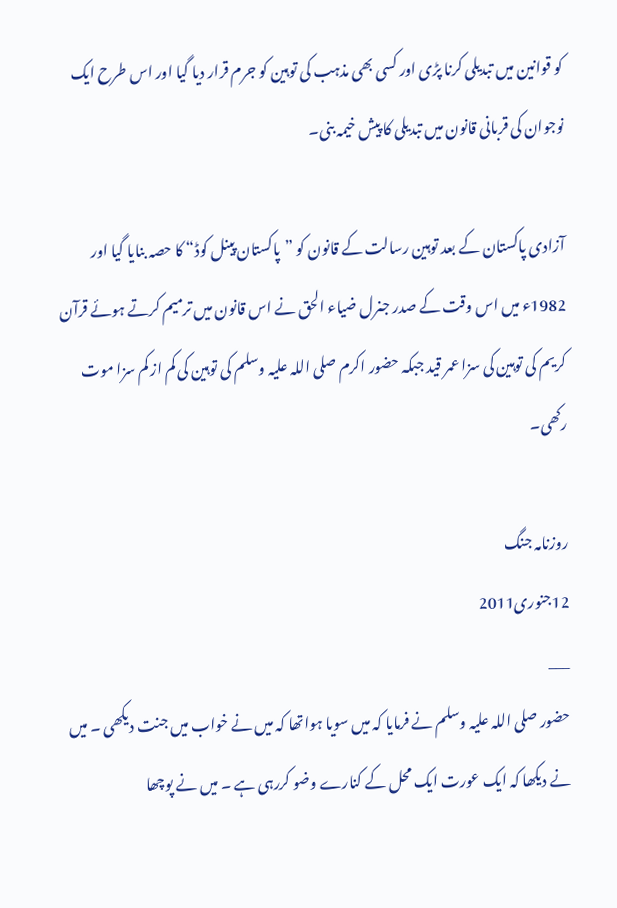کو قوانین میں تبدیلی کرنا پڑی اور کسی بھی مذہب کی توہین کو جرم قرار دیا گیا اور اس طرح ایک نوجوان کی قربانی قانون میں تبدیلی کا پیش خیمہ بنی۔

آزادی پاکستان کے بعد توہین رسالت کے قانون کو ”پاکستان پینل کوڈ“ کا حصہ بنایا گیا اور 1982ء میں اس وقت کے صدر جنرل ضیاء الحق نے اس قانون میں ترمیم کرتے ہوئے قرآن کریم کی توہین کی سزا عمر قید جبکہ حضور اکرم صلی اللہ علیہ وسلم کی توہین کی کم از کم سزا موت رکھی۔

روزنامہ جنگ
12جنوری2011
___
حضور صلی اللہ علیہ وسلم نے فرمایا کہ میں سویا ہواتھا کہ میں نے خواب میں جنت دیکھی ۔ میں نے دیکھا کہ ایک عورت ایک محل کے کنارے وضو کررہی ہے ۔ میں نے پوچھا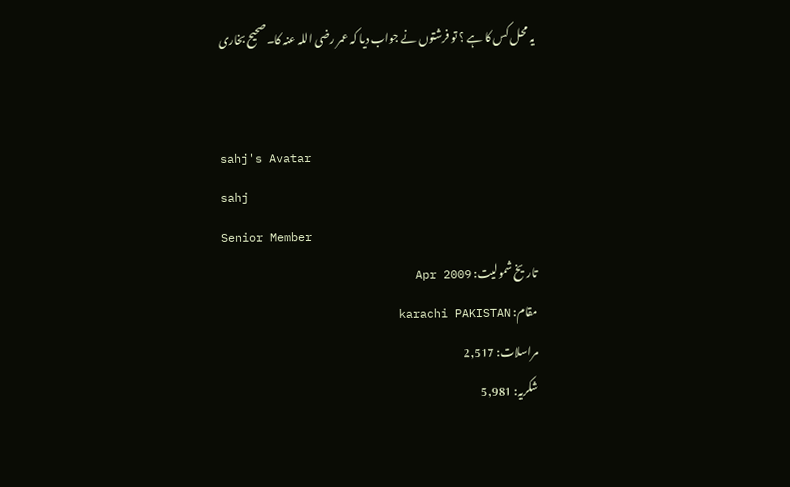یہ محل کس کا ہے ؟ تو فرشتوں نے جواب دیا کہ عمر رضی اللہ عنہ کا۔صحیح بخاری


sahj's Avatar
sahj
Senior Member
تاریخ شمولیت: Apr 2009
مقام: karachi PAKISTAN
مراسلات: 2,517
شکریہ: 5,981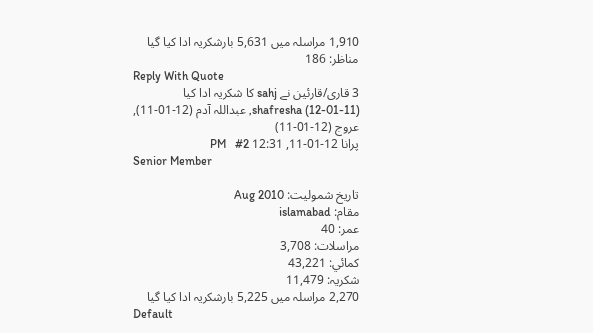1,910 مراسلہ میں 5,631 بارشکریہ ادا کیا گیا
مناظر: 186
Reply With Quote
3 قاری/قارئین نے sahj کا شکریہ ادا کیا
shafresha (12-01-11), عبداللہ آدم (12-01-11), عروج (12-01-11)
پرانا 12-01-11, 12:31 PM   #2
Senior Member

تاریخ شمولیت: Aug 2010
مقام: islamabad
عمر: 40
مراسلات: 3,708
کمائي: 43,221
شکریہ: 11,479
2,270 مراسلہ میں 5,225 بارشکریہ ادا کیا گیا
Default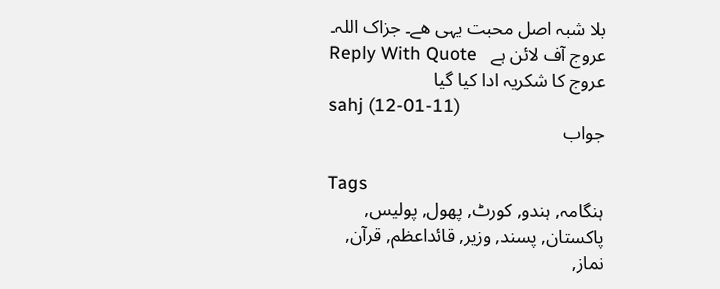بلا شبہ اصل محبت یہی ھے۔ جزاک اللہ۔
عروج آف لائن ہے   Reply With Quote
عروج کا شکریہ ادا کیا گیا
sahj (12-01-11)
جواب

Tags
ہنگامہ, ہندو, کورٹ, پھول, پولیس, پاکستان, پسند, وزیر, قائداعظم, قرآن, نماز,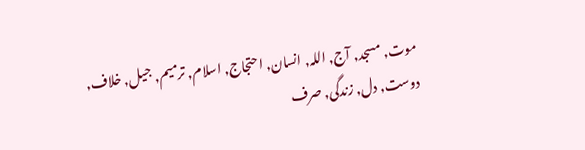موت, مسجد, آج, اللہ, انسان, احتجاج, اسلام, ترمیم, جیل, خلاف, دوست, دل, زندگی, صرف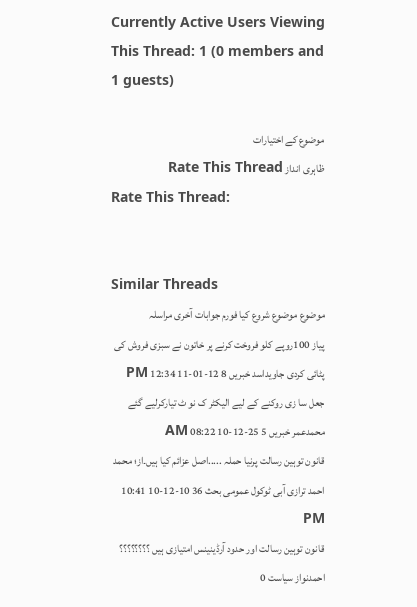Currently Active Users Viewing This Thread: 1 (0 members and 1 guests)

موضوع کے اختیارات
ظاہری انداز Rate This Thread
Rate This Thread:


Similar Threads
موضوع موضوع شروع کیا فورم جوابات آخری مراسلہ
پیاز 100روپے کلو فروخت کرنے پر خاتون نے سبزی فروش کی پٹائی کردی جاویداسد خبریں 8 12-01-11 12:34 PM
جعل سا زی روکنے کے لیے الیکٹر ک نو ٹ تیارکرلیے گئے محمدعمر خبریں 5 25-12-10 08:22 AM
قانون توہین رسالت پرنیا حملہ .....اصل عزائم کیا ہیں۔از؛ محمد احمد ترازی آبی ٹوکول عمومی بحث 36 10-12-10 10:41 PM
قانون توہین رسالت اور حدود آرڈینینس امتیازی ہیں ؟؟؟؟؟؟؟؟ احمدنواز سیاست 0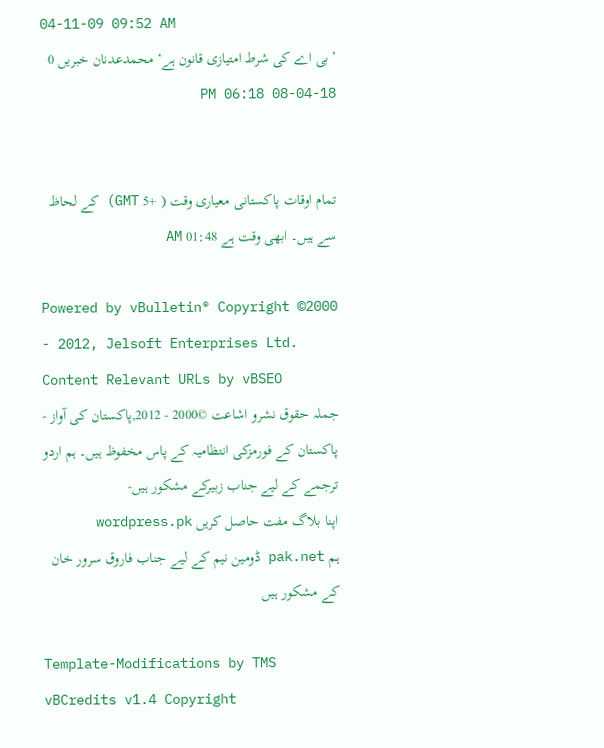04-11-09 09:52 AM
’بی اے کی شرط امتیازی قانون ہے‘ محمدعدنان خبریں 0 18-04-08 06:18 PM


تمام اوقات پاکستانی معیاری وقت ( +5 GMT) کے لحاظ سے ہیں۔ ابھی وقت ہے 01:48 AM

Powered by vBulletin® Copyright ©2000 - 2012, Jelsoft Enterprises Ltd.
Content Relevant URLs by vBSEO
جملہ حقوق نشرو اشاعت ©2000 - 2012,پاکستان کی آواز - پاکستان کے فورمزکی انتظامیہ کے پاس مخفوظ ہیں۔ ہم اردو ترجمے کے لیے جناب زبیرکے مشکور ہیں-
اپنا بلاگ مفت حاصل کریں wordpress.pk
ہم pak.net ڈومین نیم کے لیے جناب فاروق سرور خان کے مشکور ہیں

Template-Modifications by TMS
vBCredits v1.4 Copyright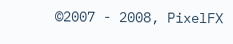©2007 - 2008, PixelFX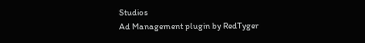Studios
Ad Management plugin by RedTyger